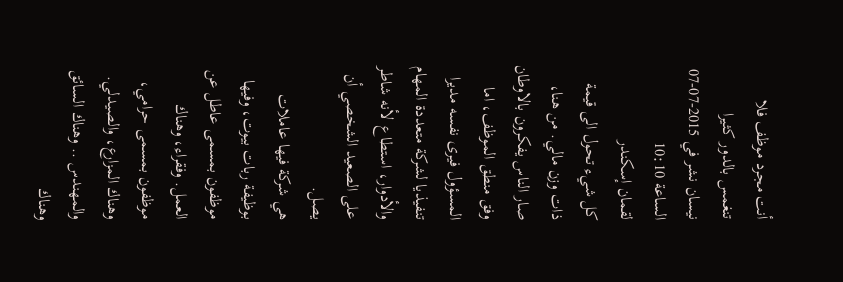أنت مجرد موظف فلا تنغمس بالدور كثيرا
نيسان نشر في 2015-07-07 الساعة 10:10
لقمان إسكندر
كل شيء تحول الى قيمة ذات وزن مالي. من هنا، صار الناس يفكرون بالاوطان وفق منطق الموظف، اما المسؤول فيرى نفسه مديرا تنفيذيا لشركة متعددة المهام والأدوار، استطاع لأنه شاطر على الصعيد الشخصي أن يصل.
هي شركة فيها عاملات بوظيفة ربات بيوت، وفيها موظفون بمسمى عاطل عن العمل. وفقراء، وهناك موظفون بمسمى حرامي، وهناك المزارع، والصيدلي. والمهندس .. وهناك السائق وهناك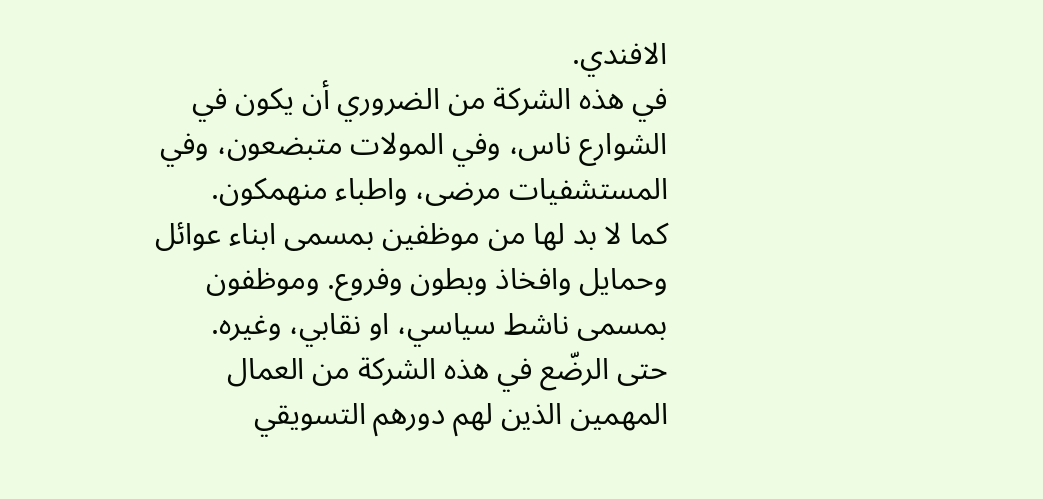الافندي.
في هذه الشركة من الضروري أن يكون في الشوارع ناس، وفي المولات متبضعون، وفي المستشفيات مرضى، واطباء منهمكون.
كما لا بد لها من موظفين بمسمى ابناء عوائل وحمايل وافخاذ وبطون وفروع. وموظفون بمسمى ناشط سياسي، او نقابي، وغيره.
حتى الرضّع في هذه الشركة من العمال المهمين الذين لهم دورهم التسويقي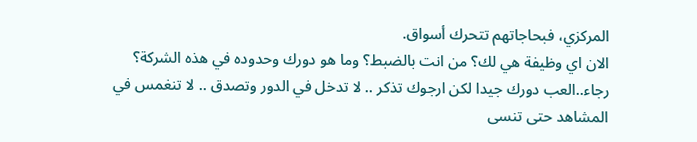المركزي، فبحاجاتهم تتحرك أسواق.
الان اي وظيفة هي لك؟ من انت بالضبط؟ وما هو دورك وحدوده في هذه الشركة؟
رجاء..العب دورك جيدا لكن ارجوك تذكر .. لا تدخل في الدور وتصدق .. لا تنغمس في المشاهد حتى تنسى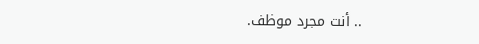.. أنت مجرد موظف.